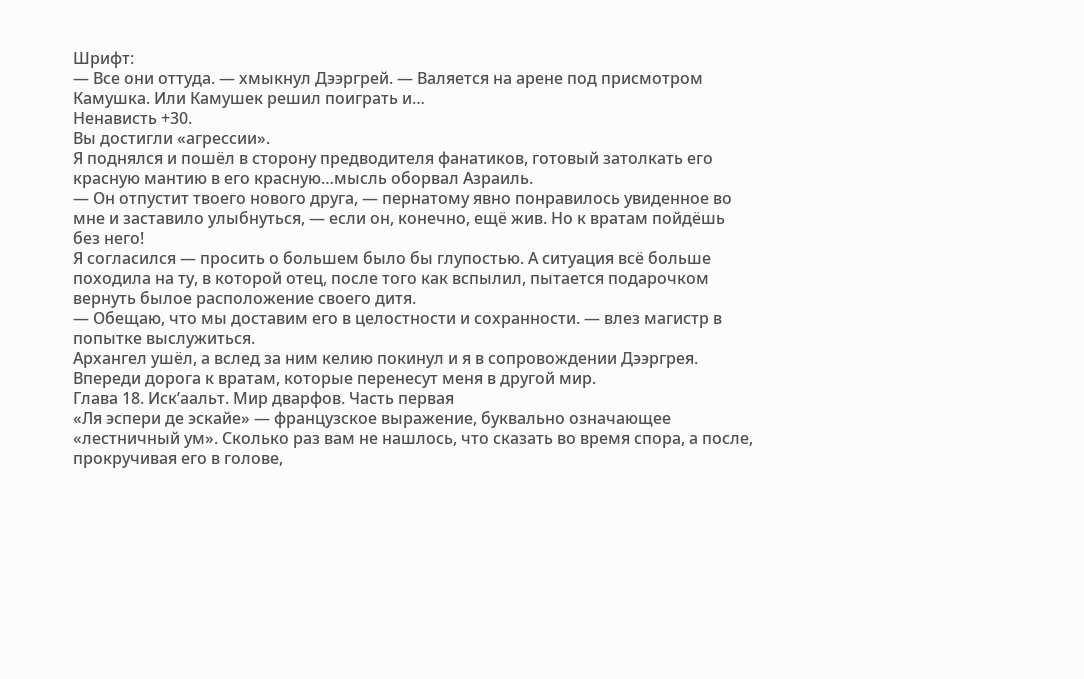Шрифт:
— Все они оттуда. — хмыкнул Дээргрей. — Валяется на арене под присмотром Камушка. Или Камушек решил поиграть и…
Ненависть +30.
Вы достигли «агрессии».
Я поднялся и пошёл в сторону предводителя фанатиков, готовый затолкать его красную мантию в его красную…мысль оборвал Азраиль.
— Он отпустит твоего нового друга, — пернатому явно понравилось увиденное во мне и заставило улыбнуться, — если он, конечно, ещё жив. Но к вратам пойдёшь без него!
Я согласился — просить о большем было бы глупостью. А ситуация всё больше походила на ту, в которой отец, после того как вспылил, пытается подарочком вернуть былое расположение своего дитя.
— Обещаю, что мы доставим его в целостности и сохранности. — влез магистр в попытке выслужиться.
Архангел ушёл, а вслед за ним келию покинул и я в сопровождении Дээргрея. Впереди дорога к вратам, которые перенесут меня в другой мир.
Глава 18. Иск’аальт. Мир дварфов. Часть первая
«Ля эспери де эскайе» — французское выражение, буквально означающее «лестничный ум». Сколько раз вам не нашлось, что сказать во время спора, а после, прокручивая его в голове,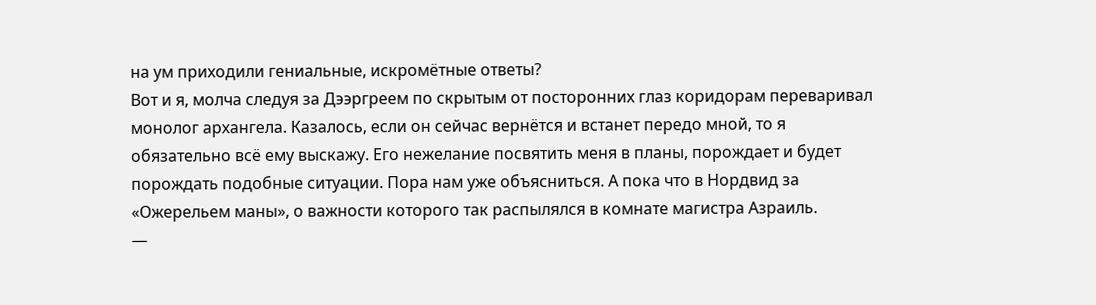на ум приходили гениальные, искромётные ответы?
Вот и я, молча следуя за Дээргреем по скрытым от посторонних глаз коридорам переваривал монолог архангела. Казалось, если он сейчас вернётся и встанет передо мной, то я обязательно всё ему выскажу. Его нежелание посвятить меня в планы, порождает и будет порождать подобные ситуации. Пора нам уже объясниться. А пока что в Нордвид за «Ожерельем маны», о важности которого так распылялся в комнате магистра Азраиль.
—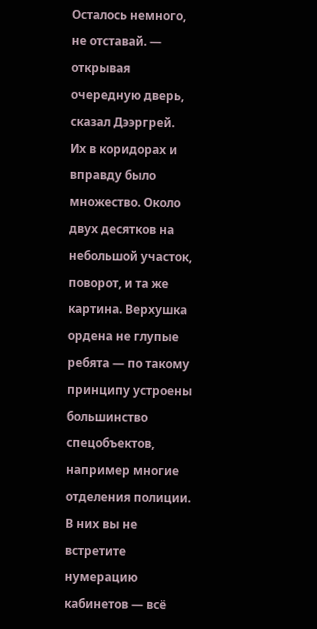Осталось немного, не отставай. — открывая очередную дверь, сказал Дээргрей.
Их в коридорах и вправду было множество. Около двух десятков на небольшой участок, поворот, и та же картина. Верхушка ордена не глупые ребята — по такому принципу устроены большинство спецобъектов, например многие отделения полиции. В них вы не встретите нумерацию кабинетов — всё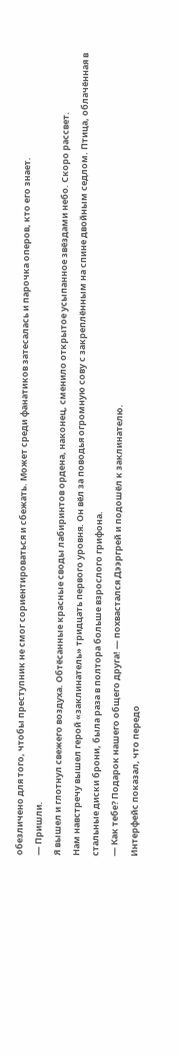обезличено для того, чтобы преступник не смог сориентироваться и сбежать. Может среди фанатиков затесалась и парочка оперов, кто его знает.
— Пришли.
Я вышел и глотнул свежего воздуха. Обтёсанные красные своды лабиринтов ордена, наконец, сменило открытое усыпанное звёздами небо. Скоро рассвет.
Нам навстречу вышел герой «заклинатель» тридцать первого уровня. Он вёл за поводья огромную сову с закреплённым на спине двойным седлом. Птица, облачённая в стальные диски брони, была раза в полтора больше взрослого грифона.
— Как тебе? Подарок нашего общего друга! — похвастался Дээргрей и подошёл к заклинателю.
Интерфейс показал, что передо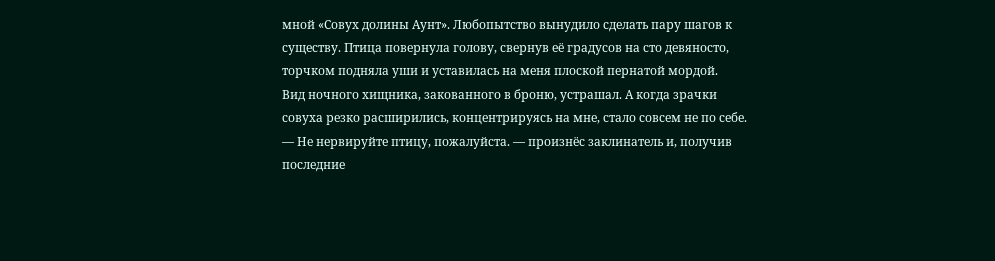мной «Совух долины Аунт». Любопытство вынудило сделать пару шагов к существу. Птица повернула голову, свернув её градусов на сто девяносто, торчком подняла уши и уставилась на меня плоской пернатой мордой.
Вид ночного хищника, закованного в броню, устрашал. А когда зрачки совуха резко расширились, концентрируясь на мне, стало совсем не по себе.
— Не нервируйте птицу, пожалуйста. — произнёс заклинатель и, получив последние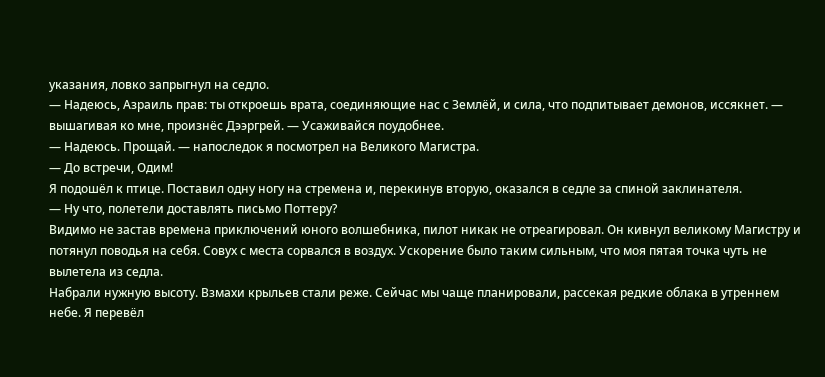указания, ловко запрыгнул на седло.
— Надеюсь, Азраиль прав: ты откроешь врата, соединяющие нас с Землёй, и сила, что подпитывает демонов, иссякнет. — вышагивая ко мне, произнёс Дээргрей. — Усаживайся поудобнее.
— Надеюсь. Прощай. — напоследок я посмотрел на Великого Магистра.
— До встречи, Одим!
Я подошёл к птице. Поставил одну ногу на стремена и, перекинув вторую, оказался в седле за спиной заклинателя.
— Ну что, полетели доставлять письмо Поттеру?
Видимо не застав времена приключений юного волшебника, пилот никак не отреагировал. Он кивнул великому Магистру и потянул поводья на себя. Совух с места сорвался в воздух. Ускорение было таким сильным, что моя пятая точка чуть не вылетела из седла.
Набрали нужную высоту. Взмахи крыльев стали реже. Сейчас мы чаще планировали, рассекая редкие облака в утреннем небе. Я перевёл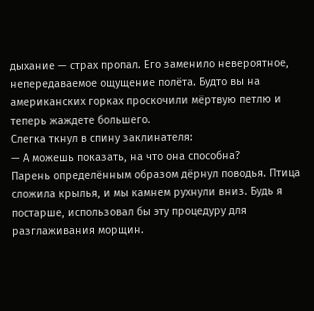дыхание — страх пропал. Его заменило невероятное, непередаваемое ощущение полёта. Будто вы на американских горках проскочили мёртвую петлю и теперь жаждете большего.
Слегка ткнул в спину заклинателя:
— А можешь показать, на что она способна?
Парень определённым образом дёрнул поводья. Птица сложила крылья, и мы камнем рухнули вниз. Будь я постарше, использовал бы эту процедуру для разглаживания морщин.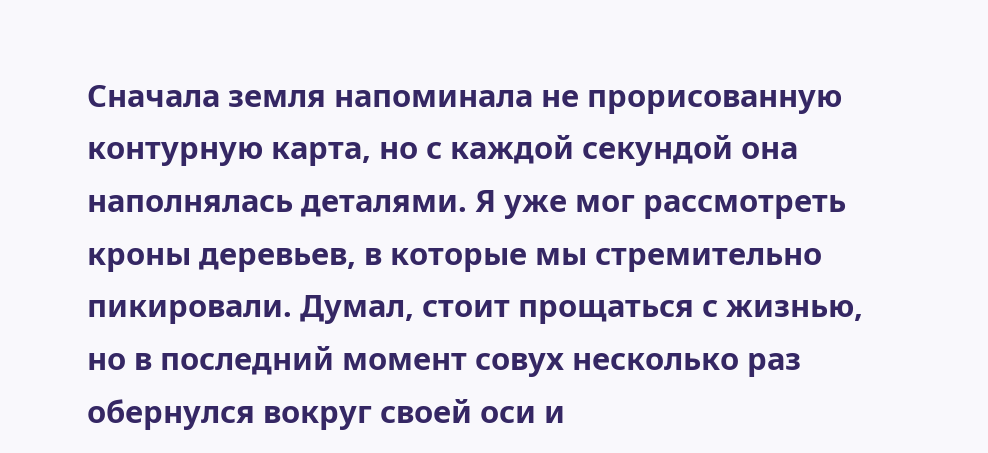Сначала земля напоминала не прорисованную контурную карта, но с каждой секундой она наполнялась деталями. Я уже мог рассмотреть кроны деревьев, в которые мы стремительно пикировали. Думал, стоит прощаться с жизнью, но в последний момент совух несколько раз обернулся вокруг своей оси и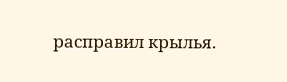расправил крылья.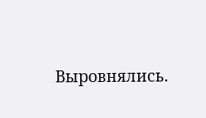Выровнялись.